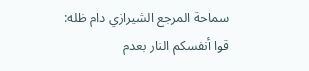سماحة المرجع الشيرازي دام ظله:
قوا أنفسكم النار بعدم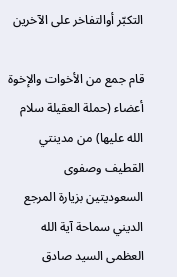التكبّر أوالتفاخر على الآخرين

قام جمع من الأخوات والإخوة أعضاء (حملة العقيلة سلام الله عليها) من مدينتي القطيف وصفوى السعوديتين بزيارة المرجع الديني سماحة آية الله العظمى السيد صادق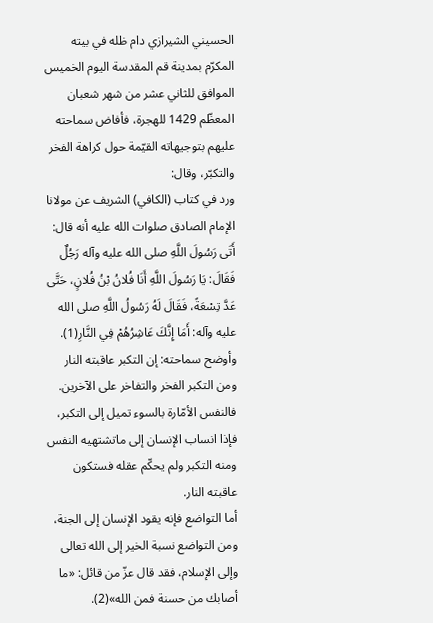الحسيني الشيرازي دام ظله في بيته المكرّم بمدينة قم المقدسة اليوم الخميس الموافق للثاني عشر من شهر شعبان المعظّم 1429 للهجرة، فأفاض سماحته عليهم بتوجيهاته القيّمة حول كراهة الفخر والتكبّر، وقال:
ورد في كتاب (الكافي) الشريف عن مولانا الإمام الصادق صلوات الله عليه أنه قال: أَتَى رَسُولَ اللَّهِ صلى الله عليه وآله رَجُلٌ فَقَالَ: يَا رَسُولَ اللَّهِ أَنَا فُلانُ بْنُ فُلانٍ، حَتَّى عَدَّ تِسْعَةً، فَقَالَ لَهُ رَسُولُ اللَّهِ صلى الله عليه وآله: أَمَا إِنَّكَ عَاشِرُهُمْ فِي النَّارِ(1).
وأوضح سماحته: إن التكبر عاقبته النار ومن التكبر الفخر والتفاخر على الآخرين. فالنفس الأمّارة بالسوء تميل إلى التكبر، فإذا انساب الإنسان إلى ماتشتهيه النفس ومنه التكبر ولم يحكّم عقله فستكون عاقبته النار.
أما التواضع فإنه يقود الإنسان إلى الجنة، ومن التواضع نسبة الخير إلى الله تعالى وإلى الإسلام، فقد قال عزّ من قائل: «ما أصابك من حسنة فمن الله»(2).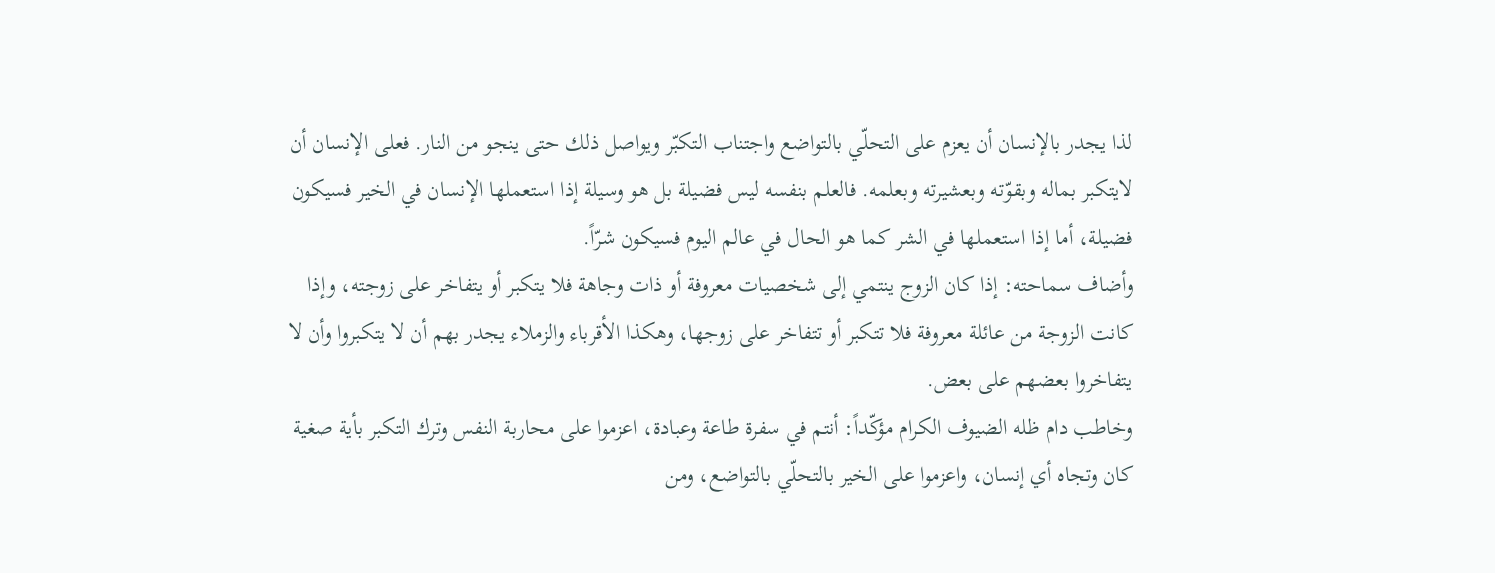لذا يجدر بالإنسان أن يعزم على التحلّي بالتواضع واجتناب التكبّر ويواصل ذلك حتى ينجو من النار. فعلى الإنسان أن لايتكبر بماله وبقوّته وبعشيرته وبعلمه. فالعلم بنفسه ليس فضيلة بل هو وسيلة إذا استعملها الإنسان في الخير فسيكون فضيلة، أما إذا استعملها في الشر كما هو الحال في عالم اليوم فسيكون شرّاً.
وأضاف سماحته: إذا كان الزوج ينتمي إلى شخصيات معروفة أو ذات وجاهة فلا يتكبر أو يتفاخر على زوجته، وإذا كانت الزوجة من عائلة معروفة فلا تتكبر أو تتفاخر على زوجها، وهكذا الأقرباء والزملاء يجدر بهم أن لا يتكبروا وأن لا يتفاخروا بعضهم على بعض.
وخاطب دام ظله الضيوف الكرام مؤكّداً: أنتم في سفرة طاعة وعبادة، اعزموا على محاربة النفس وترك التكبر بأية صغية كان وتجاه أي إنسان، واعزموا على الخير بالتحلّي بالتواضع، ومن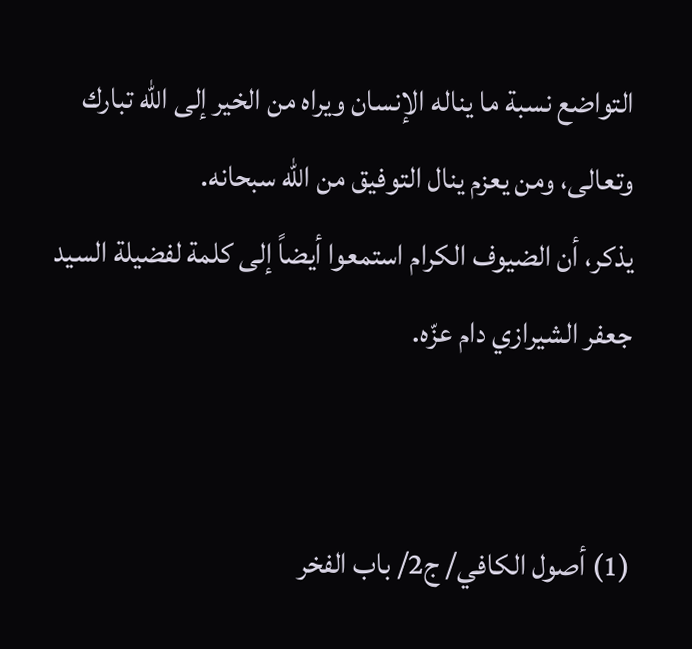التواضع نسبة ما يناله الإنسان ويراه من الخير إلى الله تبارك وتعالى، ومن يعزم ينال التوفيق من الله سبحانه.
يذكر، أن الضيوف الكرام استمعوا أيضاً إلى كلمة لفضيلة السيد جعفر الشيرازي دام عزّه.


(1) أصول الكافي/ ج2/ باب الفخر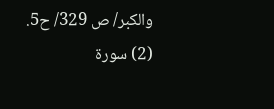والكبر/ ص 329/ ح5.
(2) سورة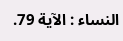النساء : الآية 79.